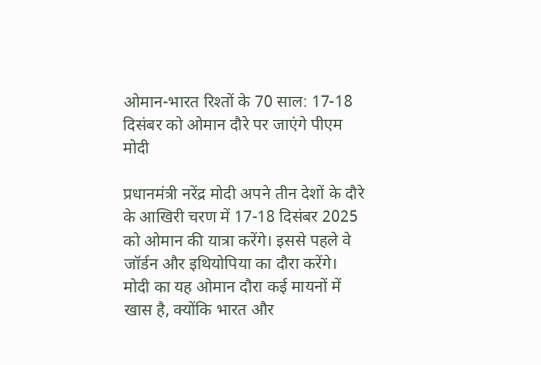ओमान-भारत रिश्तों के 70 साल: 17-18 दिसंबर को ओमान दौरे पर जाएंगे पीएम मोदी

प्रधानमंत्री नरेंद्र मोदी अपने तीन देशों के दौरे के आखिरी चरण में 17-18 दिसंबर 2025 को ओमान की यात्रा करेंगे। इससे पहले वे जॉर्डन और इथियोपिया का दौरा करेंगे। मोदी का यह ओमान दौरा कई मायनों में खास है, क्योंकि भारत और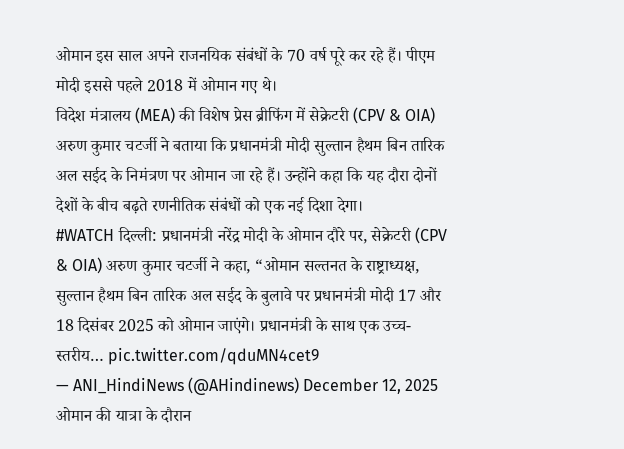ओमान इस साल अपने राजनयिक संबंधों के 70 वर्ष पूरे कर रहे हैं। पीएम मोदी इससे पहले 2018 में ओमान गए थे।
विदेश मंत्रालय (MEA) की विशेष प्रेस ब्रीफिंग में सेक्रेटरी (CPV & OIA) अरुण कुमार चटर्जी ने बताया कि प्रधानमंत्री मोदी सुल्तान हैथम बिन तारिक अल सईद के निमंत्रण पर ओमान जा रहे हैं। उन्होंने कहा कि यह दौरा दोनों देशों के बीच बढ़ते रणनीतिक संबंधों को एक नई दिशा देगा।
#WATCH दिल्ली: प्रधानमंत्री नरेंद्र मोदी के ओमान दौरे पर, सेक्रेटरी (CPV & OIA) अरुण कुमार चटर्जी ने कहा, “ओमान सल्तनत के राष्ट्राध्यक्ष, सुल्तान हैथम बिन तारिक अल सईद के बुलावे पर प्रधानमंत्री मोदी 17 और 18 दिसंबर 2025 को ओमान जाएंगे। प्रधानमंत्री के साथ एक उच्च-स्तरीय… pic.twitter.com/qduMN4cet9
— ANI_HindiNews (@AHindinews) December 12, 2025
ओमान की यात्रा के दौरान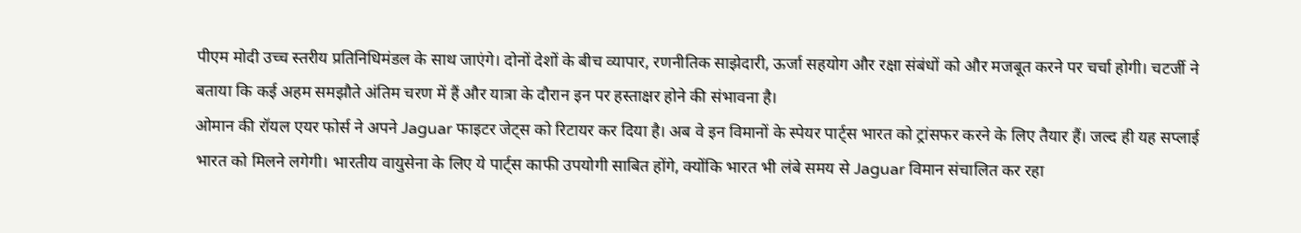पीएम मोदी उच्च स्तरीय प्रतिनिधिमंडल के साथ जाएंगे। दोनों देशों के बीच व्यापार, रणनीतिक साझेदारी, ऊर्जा सहयोग और रक्षा संबंधों को और मजबूत करने पर चर्चा होगी। चटर्जी ने बताया कि कई अहम समझौते अंतिम चरण में हैं और यात्रा के दौरान इन पर हस्ताक्षर होने की संभावना है।
ओमान की रॉयल एयर फोर्स ने अपने Jaguar फाइटर जेट्स को रिटायर कर दिया है। अब वे इन विमानों के स्पेयर पार्ट्स भारत को ट्रांसफर करने के लिए तैयार हैं। जल्द ही यह सप्लाई भारत को मिलने लगेगी। भारतीय वायुसेना के लिए ये पार्ट्स काफी उपयोगी साबित होंगे, क्योंकि भारत भी लंबे समय से Jaguar विमान संचालित कर रहा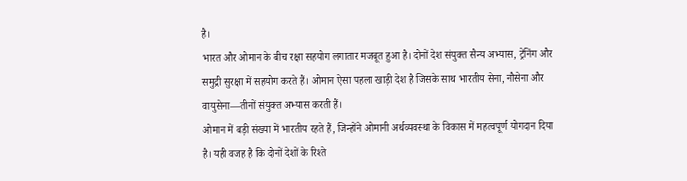है।
भारत और ओमान के बीच रक्षा सहयोग लगातार मजबूत हुआ है। दोनों देश संयुक्त सैन्य अभ्यास, ट्रेनिंग और समुद्री सुरक्षा में सहयोग करते हैं। ओमान ऐसा पहला खाड़ी देश है जिसके साथ भारतीय सेना, नौसेना और वायुसेना—तीनों संयुक्त अभ्यास करती हैं।
ओमान में बड़ी संख्या में भारतीय रहते हैं, जिन्होंने ओमानी अर्थव्यवस्था के विकास में महत्वपूर्ण योगदान दिया है। यही वजह है कि दोनों देशों के रिश्ते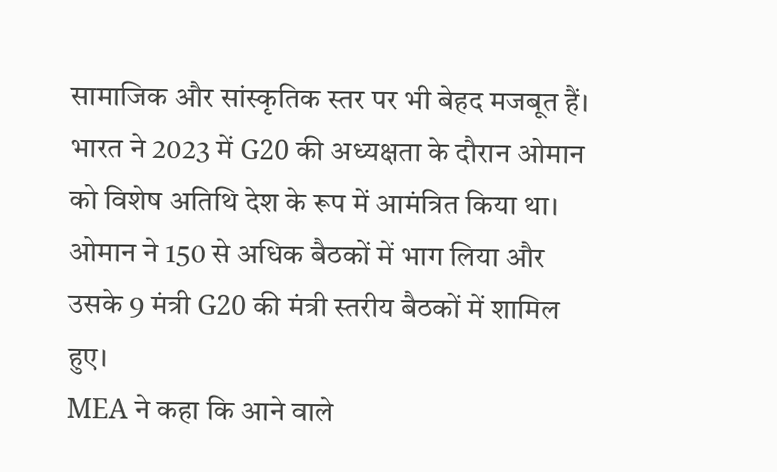सामाजिक और सांस्कृतिक स्तर पर भी बेहद मजबूत हैं।
भारत ने 2023 में G20 की अध्यक्षता के दौरान ओमान को विशेष अतिथि देश के रूप में आमंत्रित किया था। ओमान ने 150 से अधिक बैठकों में भाग लिया और उसके 9 मंत्री G20 की मंत्री स्तरीय बैठकों में शामिल हुए।
MEA ने कहा कि आने वाले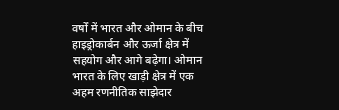वर्षों में भारत और ओमान के बीच हाइड्रोकार्बन और ऊर्जा क्षेत्र में सहयोग और आगे बढ़ेगा। ओमान भारत के लिए खाड़ी क्षेत्र में एक अहम रणनीतिक साझेदार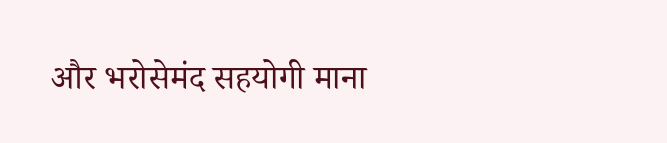और भरोसेमंद सहयोगी माना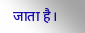जाता है।